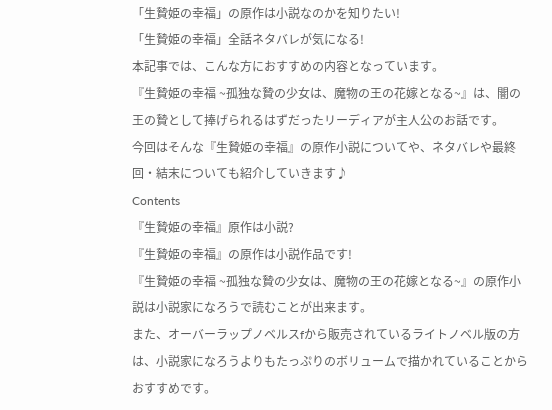「生贄姫の幸福」の原作は小説なのかを知りたい!
「生贄姫の幸福」全話ネタバレが気になる!
本記事では、こんな方におすすめの内容となっています。
『生贄姫の幸福 ~孤独な贄の少女は、魔物の王の花嫁となる~』は、闇の王の贄として捧げられるはずだったリーディアが主人公のお話です。
今回はそんな『生贄姫の幸福』の原作小説についてや、ネタバレや最終回・結末についても紹介していきます♪
Contents
『生贄姫の幸福』原作は小説?
『生贄姫の幸福』の原作は小説作品です!
『生贄姫の幸福 ~孤独な贄の少女は、魔物の王の花嫁となる~』の原作小説は小説家になろうで読むことが出来ます。
また、オーバーラップノベルスfから販売されているライトノベル版の方は、小説家になろうよりもたっぷりのボリュームで描かれていることからおすすめです。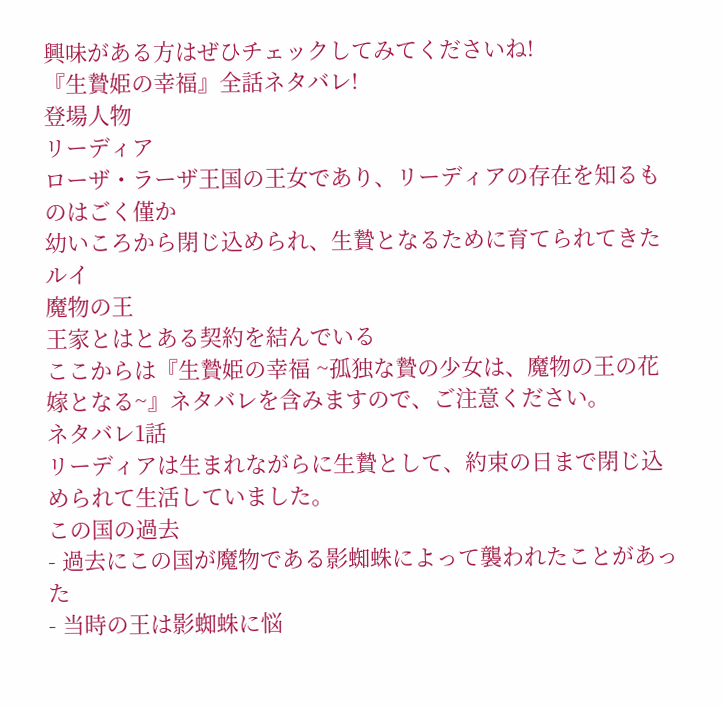興味がある方はぜひチェックしてみてくださいね!
『生贄姫の幸福』全話ネタバレ!
登場人物
リーディア
ローザ・ラーザ王国の王女であり、リーディアの存在を知るものはごく僅か
幼いころから閉じ込められ、生贄となるために育てられてきた
ルイ
魔物の王
王家とはとある契約を結んでいる
ここからは『生贄姫の幸福 ~孤独な贄の少女は、魔物の王の花嫁となる~』ネタバレを含みますので、ご注意ください。
ネタバレ1話
リーディアは生まれながらに生贄として、約束の日まで閉じ込められて生活していました。
この国の過去
- 過去にこの国が魔物である影蜘蛛によって襲われたことがあった
- 当時の王は影蜘蛛に悩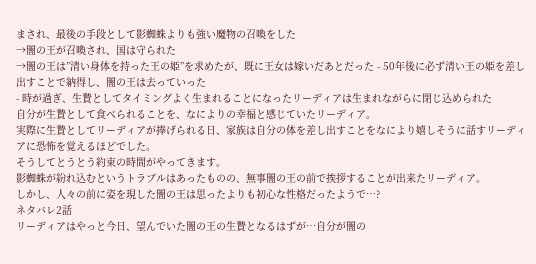まされ、最後の手段として影蜘蛛よりも強い魔物の召喚をした
→闇の王が召喚され、国は守られた
→闇の王は”清い身体を持った王の姫”を求めたが、既に王女は嫁いだあとだった - 50年後に必ず清い王の姫を差し出すことで納得し、闇の王は去っていった
- 時が過ぎ、生贄としてタイミングよく生まれることになったリーディアは生まれながらに閉じ込められた
自分が生贄として食べられることを、なによりの幸福と感じていたリーディア。
実際に生贄としてリーディアが捧げられる日、家族は自分の体を差し出すことをなにより嬉しそうに話すリーディアに恐怖を覚えるほどでした。
そうしてとうとう約束の時間がやってきます。
影蜘蛛が紛れ込むというトラブルはあったものの、無事闇の王の前で挨拶することが出来たリーディア。
しかし、人々の前に姿を現した闇の王は思ったよりも初心な性格だったようで…?
ネタバレ2話
リーディアはやっと今日、望んでいた闇の王の生贄となるはずが…自分が闇の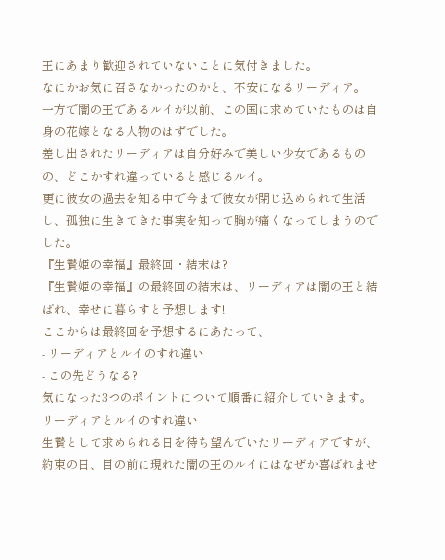王にあまり歓迎されていないことに気付きました。
なにかお気に召さなかったのかと、不安になるリーディア。
一方で闇の王であるルイが以前、この国に求めていたものは自身の花嫁となる人物のはずでした。
差し出されたリーディアは自分好みで美しい少女であるものの、どこかすれ違っていると感じるルイ。
更に彼女の過去を知る中で今まで彼女が閉じ込められて生活し、孤独に生きてきた事実を知って胸が痛くなってしまうのでした。
『生贄姫の幸福』最終回・結末は?
『生贄姫の幸福』の最終回の結末は、リーディアは闇の王と結ばれ、幸せに暮らすと予想します!
ここからは最終回を予想するにあたって、
- リーディアとルイのすれ違い
- この先どうなる?
気になった3つのポイントについて順番に紹介していきます。
リーディアとルイのすれ違い
生贄として求められる日を待ち望んでいたリーディアですが、約束の日、目の前に現れた闇の王のルイにはなぜか喜ばれませ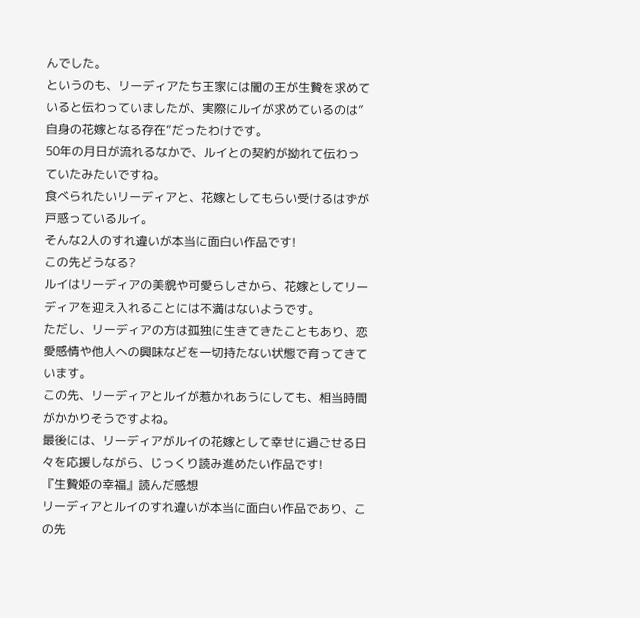んでした。
というのも、リーディアたち王家には闇の王が生贄を求めていると伝わっていましたが、実際にルイが求めているのは”自身の花嫁となる存在”だったわけです。
50年の月日が流れるなかで、ルイとの契約が拗れて伝わっていたみたいですね。
食べられたいリーディアと、花嫁としてもらい受けるはずが戸惑っているルイ。
そんな2人のすれ違いが本当に面白い作品です!
この先どうなる?
ルイはリーディアの美貌や可愛らしさから、花嫁としてリーディアを迎え入れることには不満はないようです。
ただし、リーディアの方は孤独に生きてきたこともあり、恋愛感情や他人への興味などを一切持たない状態で育ってきています。
この先、リーディアとルイが惹かれあうにしても、相当時間がかかりそうですよね。
最後には、リーディアがルイの花嫁として幸せに過ごせる日々を応援しながら、じっくり読み進めたい作品です!
『生贄姫の幸福』読んだ感想
リーディアとルイのすれ違いが本当に面白い作品であり、この先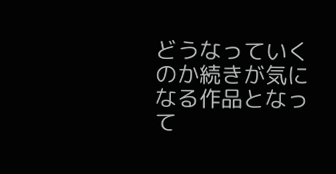どうなっていくのか続きが気になる作品となって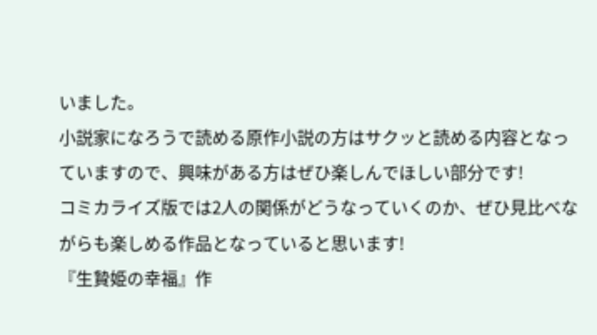いました。
小説家になろうで読める原作小説の方はサクッと読める内容となっていますので、興味がある方はぜひ楽しんでほしい部分です!
コミカライズ版では2人の関係がどうなっていくのか、ぜひ見比べながらも楽しめる作品となっていると思います!
『生贄姫の幸福』作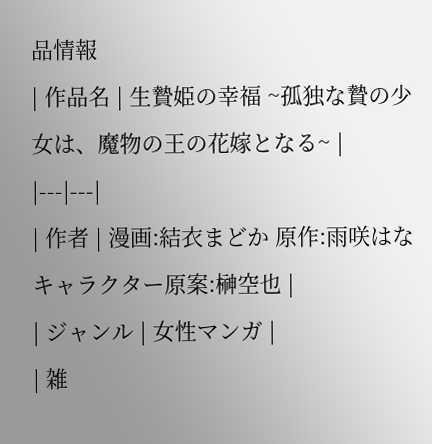品情報
| 作品名 | 生贄姫の幸福 ~孤独な贄の少女は、魔物の王の花嫁となる~ |
|---|---|
| 作者 | 漫画:結衣まどか 原作:雨咲はな キャラクター原案:榊空也 |
| ジャンル | 女性マンガ |
| 雑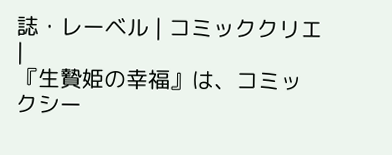誌・レーベル | コミッククリエ |
『生贄姫の幸福』は、コミックシー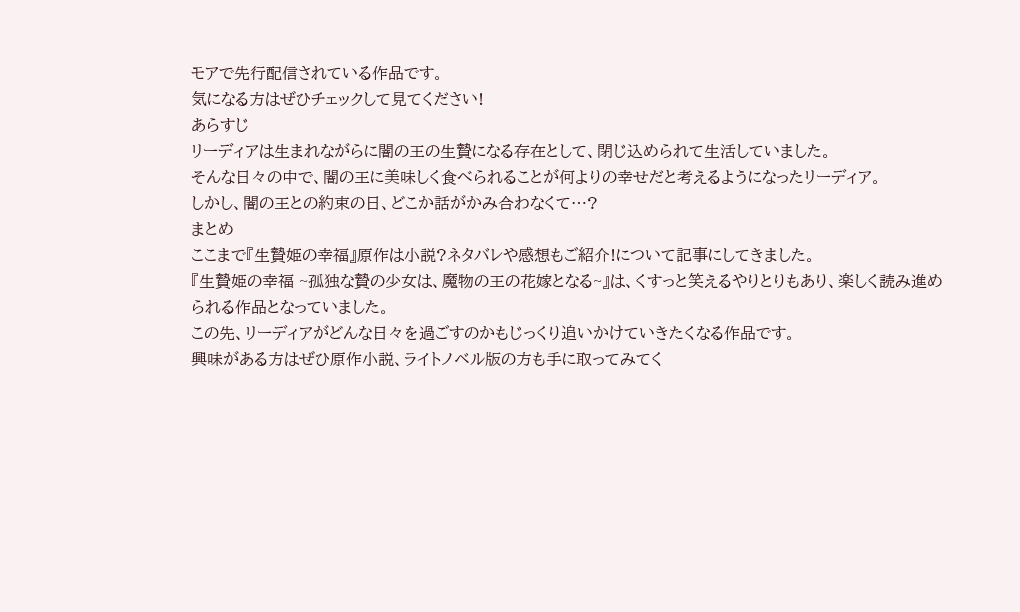モアで先行配信されている作品です。
気になる方はぜひチェックして見てください!
あらすじ
リーディアは生まれながらに闇の王の生贄になる存在として、閉じ込められて生活していました。
そんな日々の中で、闇の王に美味しく食べられることが何よりの幸せだと考えるようになったリーディア。
しかし、闇の王との約束の日、どこか話がかみ合わなくて…?
まとめ
ここまで『生贄姫の幸福』原作は小説?ネタバレや感想もご紹介!について記事にしてきました。
『生贄姫の幸福 ~孤独な贄の少女は、魔物の王の花嫁となる~』は、くすっと笑えるやりとりもあり、楽しく読み進められる作品となっていました。
この先、リーディアがどんな日々を過ごすのかもじっくり追いかけていきたくなる作品です。
興味がある方はぜひ原作小説、ライトノベル版の方も手に取ってみてく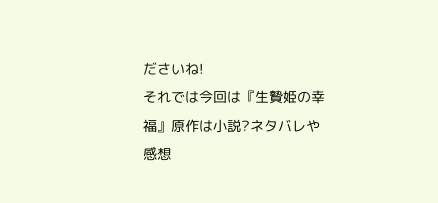ださいね!
それでは今回は『生贄姫の幸福』原作は小説?ネタバレや感想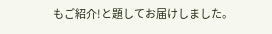もご紹介!と題してお届けしました。